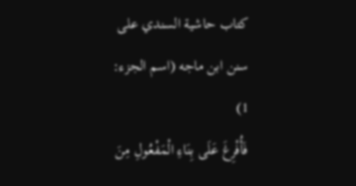كتاب حاشية السندي على سنن ابن ماجه (اسم الجزء: 1)
فَأُفْرِغَ عَلَى بِنَاءِ الْمَفْعُولِ مِنَ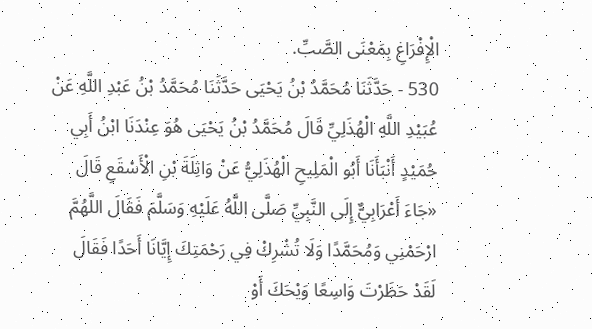الْإِفْرَاغِ بِمَعْنَى الصَّبِّ.
530 - حَدَّثَنَا مُحَمَّدُ بْنُ يَحْيَى حَدَّثَنَا مُحَمَّدُ بْنُ عَبْدِ اللَّهِ عَنْ عُبَيْدِ اللَّهِ الْهُذَلِيِّ قَالَ مُحَمَّدُ بْنُ يَحْيَى هُوَ عِنْدَنَا ابْنُ أَبِي حُمَيْدٍ أَنْبَأَنَا أَبُو الْمَلِيحِ الْهُذَلِيُّ عَنْ وَاثِلَةَ بْنِ الْأَسْقَعِ قَالَ «جَاءَ أَعْرَابِيٌّ إِلَى النَّبِيِّ صَلَّى اللَّهُ عَلَيْهِ وَسَلَّمَ فَقَالَ اللَّهُمَّ ارْحَمْنِي وَمُحَمَّدًا وَلَا تُشْرِكْ فِي رَحْمَتِكَ إِيَّانَا أَحَدًا فَقَالَ لَقَدْ حَظَرْتَ وَاسِعًا وَيْحَكَ أَوْ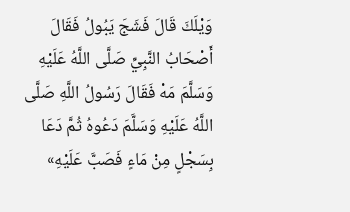وَيْلَكَ قَالَ فَشَجَ يَبُولُ فَقَالَ أَصْحَابُ النَّبِيِّ صَلَّى اللَّهُ عَلَيْهِ وَسَلَّمَ مَهْ فَقَالَ رَسُولُ اللَّهِ صَلَّى اللَّهُ عَلَيْهِ وَسَلَّمَ دَعُوهُ ثُمَّ دَعَا بِسَجْلٍ مِنْ مَاءٍ فَصَبَّ عَلَيْهِ»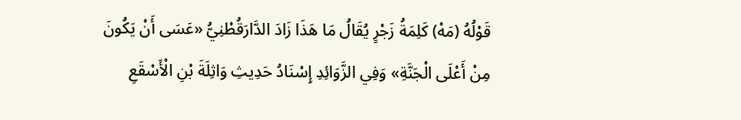قَوْلُهُ (مَهْ) كَلِمَةُ زَجْرٍ يُقَالُ مَا هَذَا زَادَ الدَّارَقُطْنِيُّ «عَسَى أَنْ يَكُونَ مِنْ أَعْلَى الْجَنَّةِ» وَفِي الزَّوَائِدِ إِسْنَادُ حَدِيثِ وَاثِلَةَ بْنِ الْأَسْقَعِ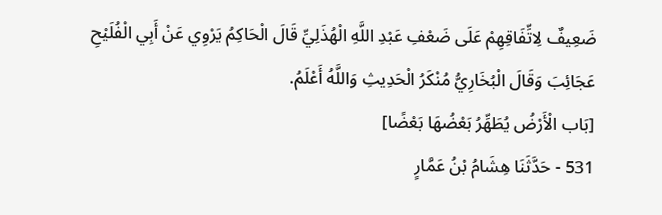ضَعِيفٌ لِاتِّفَاقِهِمْ عَلَى ضَعْفِ عَبْدِ اللَّهِ الْهُذَلِيِّ قَالَ الْحَاكِمُ يَرْوِي عَنْ أَبِي الْفُلَيْحِ عَجَائِبَ وَقَالَ الْبُخَارِيُّ مُنْكَرُ الْحَدِيثِ وَاللَّهُ أَعْلَمُ.
[بَاب الْأَرْضُ يُطَهِّرُ بَعْضُهَا بَعْضًا]
531 - حَدَّثَنَا هِشَامُ بْنُ عَمَّارٍ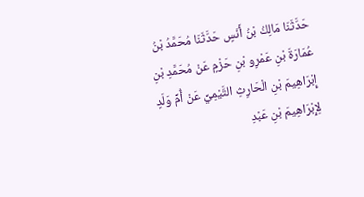حَدَّثَنَا مَالِكُ بْنُ أَنَسٍ حَدَّثَنَا مُحَمَّدُ بْنُ عُمَارَةَ بْنِ عَمْرِو بْنِ حَزْمٍ عَنْ مُحَمَّدِ بْنِ إِبْرَاهِيمَ بْنِ الْحَارِثِ التَّيْمِيِّ عَنْ أُمِّ وَلَدٍ لِإِبْرَاهِيمَ بْنِ عَبْدِ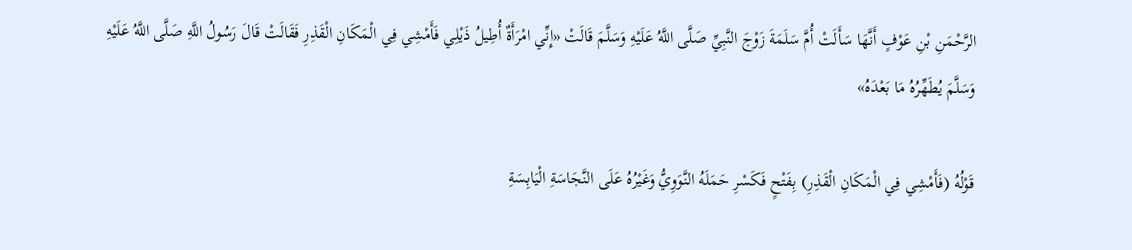الرَّحْمَنِ بْنِ عَوْفٍ أَنَّهَا سَأَلَتْ أُمَّ سَلَمَةَ زَوْجَ النَّبِيِّ صَلَّى اللَّهُ عَلَيْهِ وَسَلَّمَ قَالَتْ «إِنِّي امْرَأَةٌ أُطِيلُ ذَيْلِي فَأَمْشِي فِي الْمَكَانِ الْقَذِرِ فَقَالَتْ قَالَ رَسُولُ اللَّهِ صَلَّى اللَّهُ عَلَيْهِ وَسَلَّمَ يُطَهِّرُهُ مَا بَعْدَهُ»

قَوْلُهُ (فَأَمْشِي فِي الْمَكَانِ الْقَذِرِ) بِفَتْحٍ فَكَسْرِ حَمَلَهُ النَّوَوِيُّ وَغَيْرُهُ عَلَى النَّجَاسَةِ الْيَابِسَةِ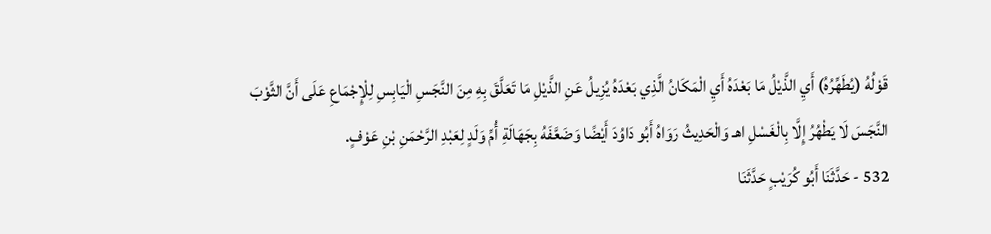قَوْلُهُ (يُطَهِّرُهُ) أَيِ الذَّيْلُ مَا بَعْدَهُ أَيِ الْمَكَانُ الَّذِي بَعْدَهُ يُزِيلُ عَنِ الذَّيْلِ مَا تَعَلَّقَ بِهِ مِنَ النَّجَسِ الْيَابِسِ لِلْإِجْمَاعِ عَلَى أَنَّ الثَّوْبَ النَّجَسَ لَا يَطْهُرُ إِلَّا بِالْغَسْلِ اهـ وَالْحَدِيثُ رَوَاهُ أَبُو دَاوُدَ أَيْضًا وَضَعَّفَهُ بِجَهَالَةِ أُمِّ وَلَدٍ لِعَبْدِ الرَّحْمَنِ بْنِ عَوْفٍ.
532 - حَدَّثَنَا أَبُو كُرَيْبٍ حَدَّثَنَا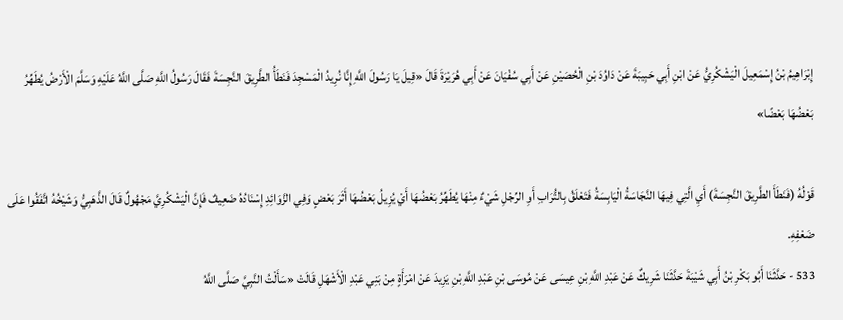إِبْرَاهِيمُ بْنُ إِسْمَعِيلَ الْيَشْكُرِيُّ عَنْ ابْنِ أَبِي حَبِيبَةَ عَنْ دَاوُدَ بْنِ الْحُصَيْنِ عَنْ أَبِي سُفْيَانَ عَنْ أَبِي هُرَيْرَةَ قَالَ «قِيلَ يَا رَسُولَ اللَّهِ إِنَّا نُرِيدُ الْمَسْجِدَ فَنَطَأُ الطَّرِيقَ النَّجِسَةَ فَقَالَ رَسُولُ اللَّهِ صَلَّى اللَّهُ عَلَيْهِ وَسَلَّمَ الْأَرْضُ يُطَهِّرُ بَعْضُهَا بَعْضًا»

قَوْلُهُ (فَنَطَأَ الطَّرِيقَ النَّجِسَةَ) أَيِ الَّتِي فِيهَا النَّجَاسَةُ الْيَابِسَةُ فَتَعْلَقُ بِالتُّرَابِ أَوِ الرِّجْلِ شَيْءٌ مِنْهَا يُطَهِّرُ بَعْضُهَا أَيْ يُزِيلُ بَعْضُهَا أَثَرَ بَعْضٍ وَفِي الزَّوَائِدِ إِسْنَادُهُ ضَعِيفٌ فَإِنَّ الْيَشْكُرِيَّ مَجْهُولٌ قَالَ الذَّهَبِيُّ وَشَيْخُهُ اتَّفَقُوا عَلَى ضَعْفِهِ.
533 - حَدَّثَنَا أَبُو بَكْرِ بْنُ أَبِي شَيْبَةَ حَدَّثَنَا شَرِيكٌ عَنْ عَبْدِ اللَّهِ بْنِ عِيسَى عَنْ مُوسَى بْنِ عَبْدِ اللَّهِ بْنِ يَزِيدَ عَنْ امْرَأَةٍ مِنْ بَنِي عَبْدِ الْأَشْهَلِ قَالَتْ «سَأَلْتُ النَّبِيَّ صَلَّى اللَّهُ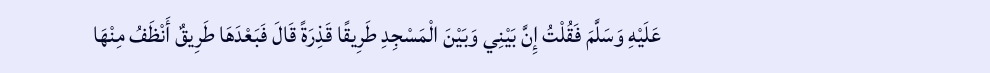عَلَيْهِ وَسَلَّمَ فَقُلْتُ إِنَّ بَيْنِي وَبَيْنَ الْمَسْجِدِ طَرِيقًا قَذِرَةً قَالَ فَبَعْدَهَا طَرِيقٌ أَنْظَفُ مِنْهَا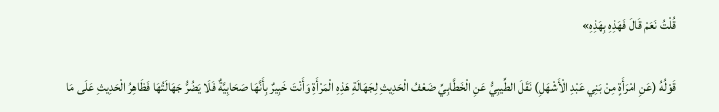قُلْتُ نَعَمْ قَالَ فَهَذِهِ بِهَذِهِ»

قَوْلُهُ (عَنِ امْرَأَةٍ مِنْ بَنِي عَبْدِ الْأَشْهَلِ) نَقَلَ الطِّيبِيُّ عَنِ الْخَطَّابِيِّ ضَعْفُ الْحَدِيثِ لِجَهَالَةِ هَذِهِ الْمَرْأَةِ وَأَنْتَ خَبِيرٌ بِأَنَّهَا صَحَابِيَّةٌ فَلَا يَضُرُّ جَهَالَتُهَا فَظَاهِرُ الْحَدِيثِ عَلَى مَا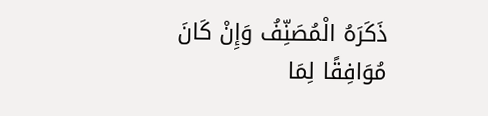ذَكَرَهُ الْمُصَنِّفُ وَإِنْ كَانَ مُوَافِقًا لِمَا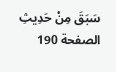سَبَقَ مِنْ حَدِيثِ
الصفحة 190